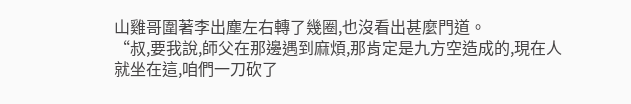山雞哥圍著李出塵左右轉了幾圈,也沒看出甚麼門道。
“叔,要我說,師父在那邊遇到麻煩,那肯定是九方空造成的,現在人就坐在這,咱們一刀砍了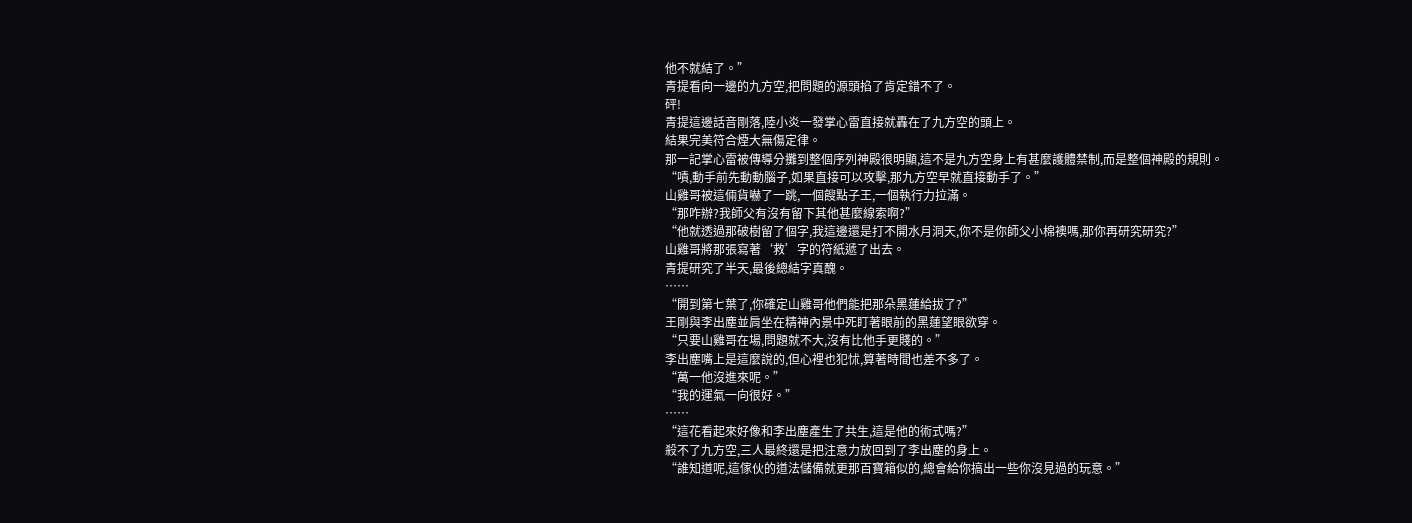他不就結了。”
青提看向一邊的九方空,把問題的源頭掐了肯定錯不了。
砰!
青提這邊話音剛落,陸小炎一發掌心雷直接就轟在了九方空的頭上。
結果完美符合煙大無傷定律。
那一記掌心雷被傳導分攤到整個序列神殿很明顯,這不是九方空身上有甚麼護體禁制,而是整個神殿的規則。
“嘖,動手前先動動腦子,如果直接可以攻擊,那九方空早就直接動手了。”
山雞哥被這倆貨嚇了一跳,一個餿點子王,一個執行力拉滿。
“那咋辦?我師父有沒有留下其他甚麼線索啊?”
“他就透過那破樹留了個字,我這邊還是打不開水月洞天,你不是你師父小棉襖嗎,那你再研究研究?”
山雞哥將那張寫著‘救’字的符紙遞了出去。
青提研究了半天,最後總結字真醜。
……
“開到第七葉了,你確定山雞哥他們能把那朵黑蓮給拔了?”
王剛與李出塵並肩坐在精神內景中死盯著眼前的黑蓮望眼欲穿。
“只要山雞哥在場,問題就不大,沒有比他手更賤的。”
李出塵嘴上是這麼說的,但心裡也犯怵,算著時間也差不多了。
“萬一他沒進來呢。”
“我的運氣一向很好。”
……
“這花看起來好像和李出塵產生了共生,這是他的術式嗎?”
殺不了九方空,三人最終還是把注意力放回到了李出塵的身上。
“誰知道呢,這傢伙的道法儲備就更那百寶箱似的,總會給你搞出一些你沒見過的玩意。”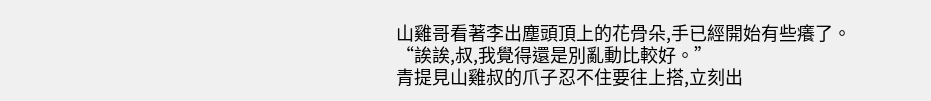山雞哥看著李出塵頭頂上的花骨朵,手已經開始有些癢了。
“誒誒,叔,我覺得還是別亂動比較好。”
青提見山雞叔的爪子忍不住要往上搭,立刻出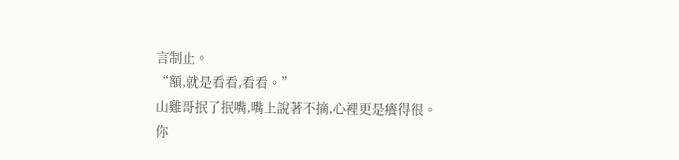言制止。
“額,就是看看,看看。”
山雞哥抿了抿嘴,嘴上說著不摘,心裡更是癢得很。
你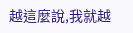越這麼說,我就越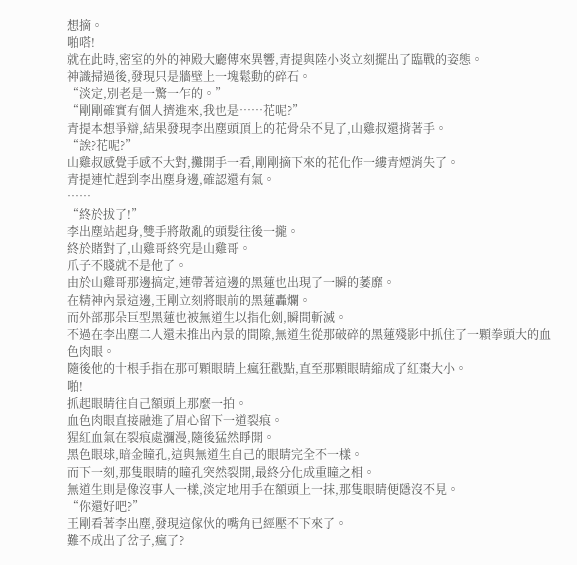想摘。
啪嗒!
就在此時,密室的外的神殿大廳傳來異響,青提與陸小炎立刻擺出了臨戰的姿態。
神識掃過後,發現只是牆壁上一塊鬆動的碎石。
“淡定,別老是一驚一乍的。”
“剛剛確實有個人擠進來,我也是……花呢?”
青提本想爭辯,結果發現李出塵頭頂上的花骨朵不見了,山雞叔還揹著手。
“誒?花呢?”
山雞叔感覺手感不大對,攤開手一看,剛剛摘下來的花化作一縷青煙消失了。
青提連忙趕到李出塵身邊,確認還有氣。
……
“終於拔了!”
李出塵站起身,雙手將散亂的頭髮往後一攏。
終於賭對了,山雞哥終究是山雞哥。
爪子不賤就不是他了。
由於山雞哥那邊搞定,連帶著這邊的黑蓮也出現了一瞬的萎靡。
在精神內景這邊,王剛立刻將眼前的黑蓮轟爛。
而外部那朵巨型黑蓮也被無道生以指化劍,瞬間斬滅。
不過在李出塵二人還未推出內景的間隙,無道生從那破碎的黑蓮殘影中抓住了一顆拳頭大的血色肉眼。
隨後他的十根手指在那可顆眼睛上瘋狂戳點,直至那顆眼睛縮成了紅棗大小。
啪!
抓起眼睛往自己額頭上那麼一拍。
血色肉眼直接融進了眉心留下一道裂痕。
猩紅血氣在裂痕處瀰漫,隨後猛然睜開。
黑色眼球,暗金瞳孔,這與無道生自己的眼睛完全不一樣。
而下一刻,那隻眼睛的瞳孔突然裂開,最終分化成重瞳之相。
無道生則是像沒事人一樣,淡定地用手在額頭上一抹,那隻眼睛便隱沒不見。
“你還好吧?”
王剛看著李出塵,發現這傢伙的嘴角已經壓不下來了。
難不成出了岔子,瘋了?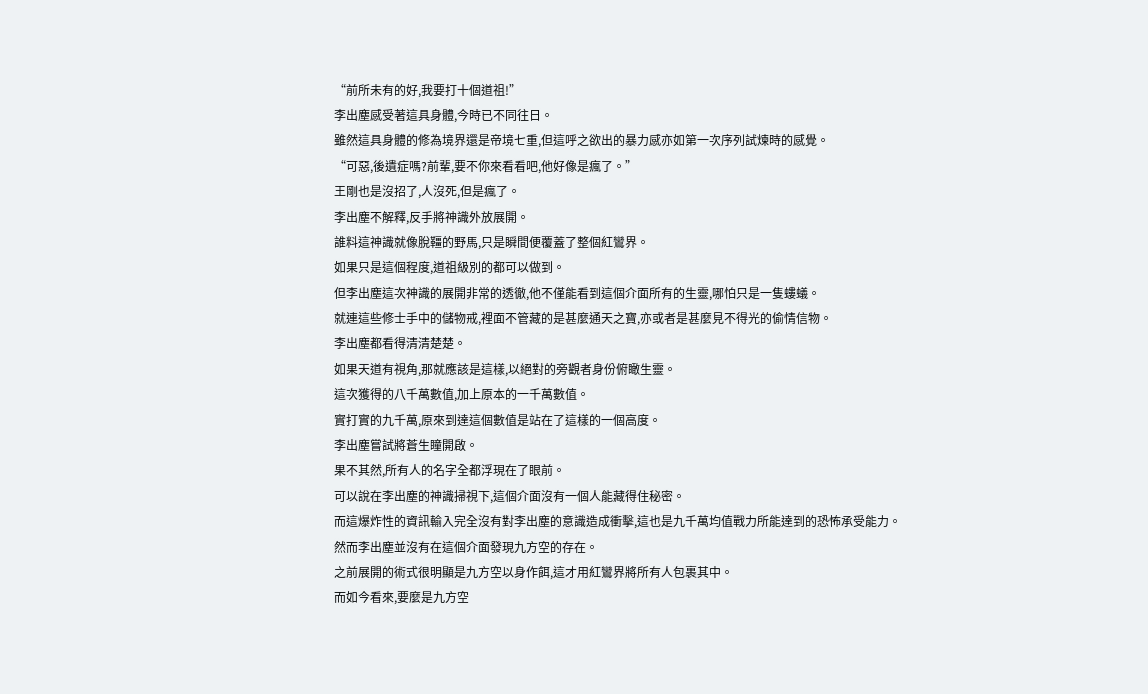“前所未有的好,我要打十個道祖!”
李出塵感受著這具身體,今時已不同往日。
雖然這具身體的修為境界還是帝境七重,但這呼之欲出的暴力感亦如第一次序列試煉時的感覺。
“可惡,後遺症嗎?前輩,要不你來看看吧,他好像是瘋了。”
王剛也是沒招了,人沒死,但是瘋了。
李出塵不解釋,反手將神識外放展開。
誰料這神識就像脫韁的野馬,只是瞬間便覆蓋了整個紅鸞界。
如果只是這個程度,道祖級別的都可以做到。
但李出塵這次神識的展開非常的透徹,他不僅能看到這個介面所有的生靈,哪怕只是一隻螻蟻。
就連這些修士手中的儲物戒,裡面不管藏的是甚麼通天之寶,亦或者是甚麼見不得光的偷情信物。
李出塵都看得清清楚楚。
如果天道有視角,那就應該是這樣,以絕對的旁觀者身份俯瞰生靈。
這次獲得的八千萬數值,加上原本的一千萬數值。
實打實的九千萬,原來到達這個數值是站在了這樣的一個高度。
李出塵嘗試將蒼生瞳開啟。
果不其然,所有人的名字全都浮現在了眼前。
可以說在李出塵的神識掃視下,這個介面沒有一個人能藏得住秘密。
而這爆炸性的資訊輸入完全沒有對李出塵的意識造成衝擊,這也是九千萬均值戰力所能達到的恐怖承受能力。
然而李出塵並沒有在這個介面發現九方空的存在。
之前展開的術式很明顯是九方空以身作餌,這才用紅鸞界將所有人包裹其中。
而如今看來,要麼是九方空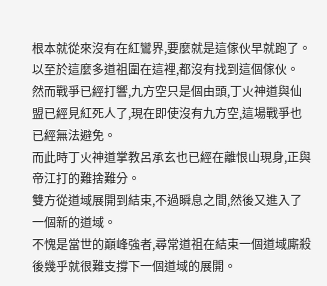根本就從來沒有在紅鸞界,要麼就是這傢伙早就跑了。
以至於這麼多道祖圍在這裡,都沒有找到這個傢伙。
然而戰爭已經打響,九方空只是個由頭,丁火神道與仙盟已經見紅死人了,現在即使沒有九方空,這場戰爭也已經無法避免。
而此時丁火神道掌教呂承玄也已經在離恨山現身,正與帝江打的難捨難分。
雙方從道域展開到結束,不過瞬息之間,然後又進入了一個新的道域。
不愧是當世的巔峰強者,尋常道祖在結束一個道域廝殺後幾乎就很難支撐下一個道域的展開。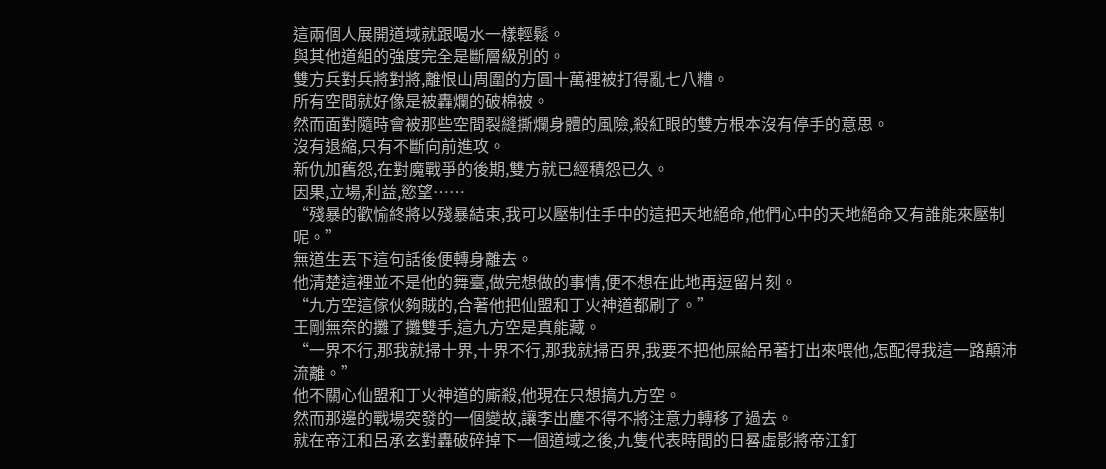這兩個人展開道域就跟喝水一樣輕鬆。
與其他道組的強度完全是斷層級別的。
雙方兵對兵將對將,離恨山周圍的方圓十萬裡被打得亂七八糟。
所有空間就好像是被轟爛的破棉被。
然而面對隨時會被那些空間裂縫撕爛身體的風險,殺紅眼的雙方根本沒有停手的意思。
沒有退縮,只有不斷向前進攻。
新仇加舊怨,在對魔戰爭的後期,雙方就已經積怨已久。
因果,立場,利益,慾望……
“殘暴的歡愉終將以殘暴結束,我可以壓制住手中的這把天地絕命,他們心中的天地絕命又有誰能來壓制呢。”
無道生丟下這句話後便轉身離去。
他清楚這裡並不是他的舞臺,做完想做的事情,便不想在此地再逗留片刻。
“九方空這傢伙夠賊的,合著他把仙盟和丁火神道都刷了。”
王剛無奈的攤了攤雙手,這九方空是真能藏。
“一界不行,那我就掃十界,十界不行,那我就掃百界,我要不把他屎給吊著打出來喂他,怎配得我這一路顛沛流離。”
他不關心仙盟和丁火神道的廝殺,他現在只想搞九方空。
然而那邊的戰場突發的一個變故,讓李出塵不得不將注意力轉移了過去。
就在帝江和呂承玄對轟破碎掉下一個道域之後,九隻代表時間的日晷虛影將帝江釘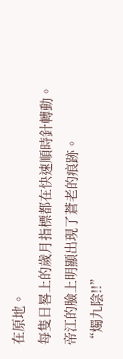在原地。
每隻日晷上的歲月指標都在快速順時針轉動。
帝江的臉上明顯出現了蒼老的痕跡。
“燭九陰!!”